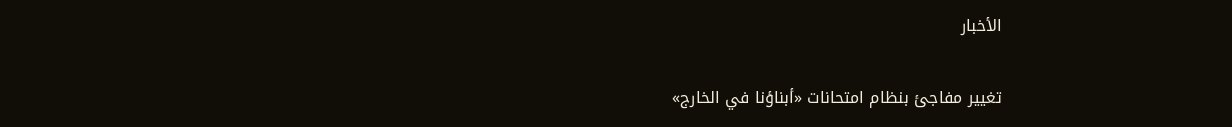الأخبار

تغيير مفاجئ بنظام امتحانات «أبناؤنا في الخارج»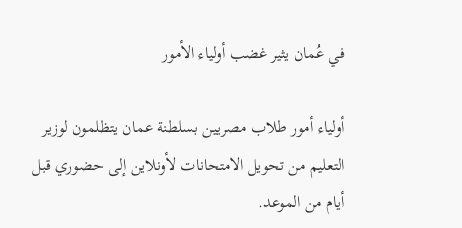في عُمان يثير غضب أولياء الأمور

أولياء أمور طلاب مصريين بسلطنة عمان يتظلمون لوزير التعليم من تحويل الامتحانات لأونلاين إلى حضوري قبل أيام من الموعد.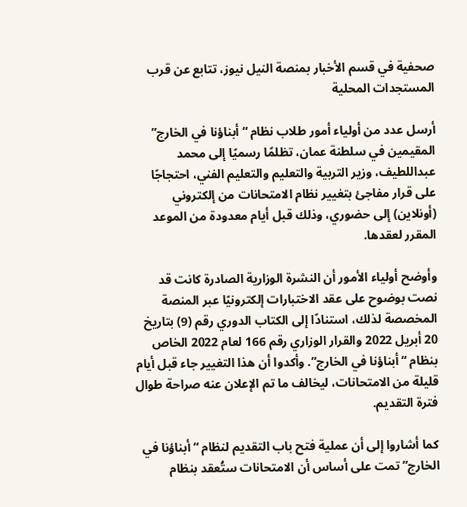صحفية في قسم الأخبار بمنصة النيل نيوز، تتابع عن قرب المستجدات المحلية

أرسل عدد من أولياء أمور طلاب نظام “أبناؤنا في الخارج” المقيمين في سلطنة عمان، تظلمًا رسميًا إلى محمد عبداللطيف، وزير التربية والتعليم والتعليم الفني، احتجاجًا على قرار مفاجئ بتغيير نظام الامتحانات من إلكتروني (أونلاين) إلى حضوري، وذلك قبل أيام معدودة من الموعد المقرر لعقدها.

وأوضح أولياء الأمور أن النشرة الوزارية الصادرة كانت قد نصت بوضوح على عقد الاختبارات إلكترونيًا عبر المنصة المخصصة لذلك، استنادًا إلى الكتاب الدوري رقم (9) بتاريخ 20 أبريل 2022 والقرار الوزاري رقم 166 لعام 2022 الخاص بنظام “أبناؤنا في الخارج”. وأكدوا أن هذا التغيير جاء قبل أيام قليلة من الامتحانات، ليخالف ما تم الإعلان عنه صراحة طوال فترة التقديم.

كما أشاروا إلى أن عملية فتح باب التقديم لنظام “أبناؤنا في الخارج” تمت على أساس أن الامتحانات ستُعقد بنظام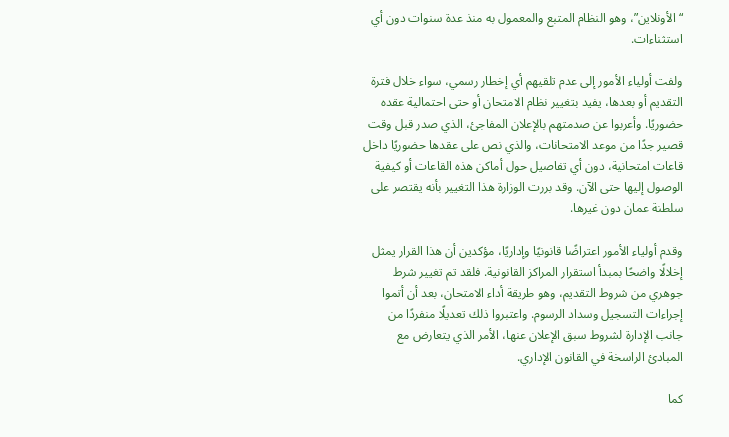“الأونلاين”، وهو النظام المتبع والمعمول به منذ عدة سنوات دون أي استثناءات.

ولفت أولياء الأمور إلى عدم تلقيهم أي إخطار رسمي، سواء خلال فترة التقديم أو بعدها، يفيد بتغيير نظام الامتحان أو حتى احتمالية عقده حضوريًا. وأعربوا عن صدمتهم بالإعلان المفاجئ، الذي صدر قبل وقت قصير جدًا من موعد الامتحانات، والذي نص على عقدها حضوريًا داخل قاعات امتحانية، دون أي تفاصيل حول أماكن هذه القاعات أو كيفية الوصول إليها حتى الآن. وقد بررت الوزارة هذا التغيير بأنه يقتصر على سلطنة عمان دون غيرها.

وقدم أولياء الأمور اعتراضًا قانونيًا وإداريًا، مؤكدين أن هذا القرار يمثل إخلالًا واضحًا بمبدأ استقرار المراكز القانونية. فلقد تم تغيير شرط جوهري من شروط التقديم، وهو طريقة أداء الامتحان، بعد أن أتموا إجراءات التسجيل وسداد الرسوم. واعتبروا ذلك تعديلًا منفردًا من جانب الإدارة لشروط سبق الإعلان عنها، الأمر الذي يتعارض مع المبادئ الراسخة في القانون الإداري.

كما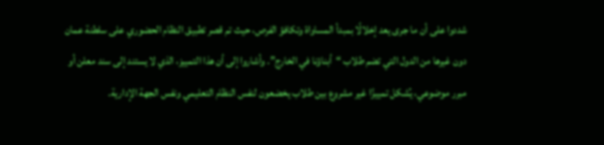شددوا على أن ما جرى يعد إخلالًا بمبدأ المساواة وتكافؤ الفرص، حيث تم قصر تطبيق النظام الحضوري على سلطنة عمان دون غيرها من الدول التي تضم طلاب “أبناؤنا في الخارج”. وأشاروا إلى أن هذا التمييز، الذي لا يستند إلى سند معلن أو مبرر موضوعي، يُشكل تمييزًا غير مشروع بين طلاب يخضعون لنفس النظام التعليمي ونفس الجهة الإدارية.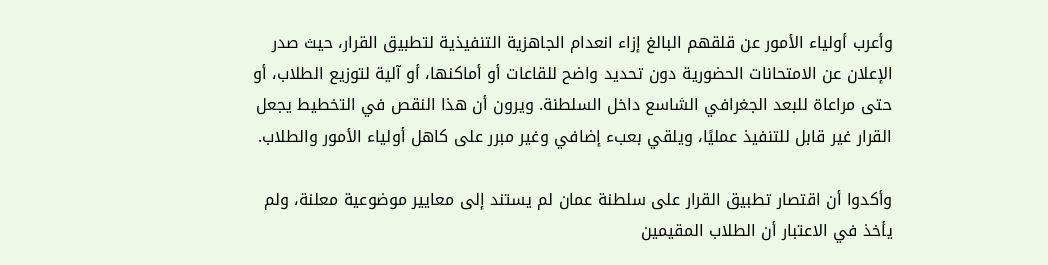وأعرب أولياء الأمور عن قلقهم البالغ إزاء انعدام الجاهزية التنفيذية لتطبيق القرار، حيث صدر الإعلان عن الامتحانات الحضورية دون تحديد واضح للقاعات أو أماكنها، أو آلية لتوزيع الطلاب، أو حتى مراعاة للبعد الجغرافي الشاسع داخل السلطنة. ويرون أن هذا النقص في التخطيط يجعل القرار غير قابل للتنفيذ عمليًا، ويلقي بعبء إضافي وغير مبرر على كاهل أولياء الأمور والطلاب.

وأكدوا أن اقتصار تطبيق القرار على سلطنة عمان لم يستند إلى معايير موضوعية معلنة، ولم يأخذ في الاعتبار أن الطلاب المقيمين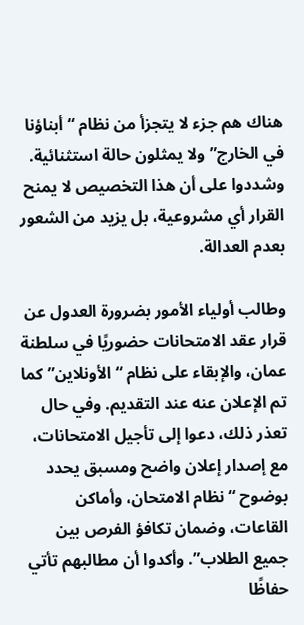هناك هم جزء لا يتجزأ من نظام “أبناؤنا في الخارج” ولا يمثلون حالة استثنائية. وشددوا على أن هذا التخصيص لا يمنح القرار أي مشروعية، بل يزيد من الشعور بعدم العدالة.

وطالب أولياء الأمور بضرورة العدول عن قرار عقد الامتحانات حضوريًا في سلطنة عمان، والإبقاء على نظام “الأونلاين” كما تم الإعلان عنه عند التقديم. وفي حال تعذر ذلك، دعوا إلى تأجيل الامتحانات، مع إصدار إعلان واضح ومسبق يحدد بوضوح “نظام الامتحان، وأماكن القاعات، وضمان تكافؤ الفرص بين جميع الطلاب”. وأكدوا أن مطالبهم تأتي حفاظًا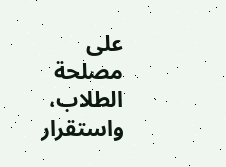على مصلحة الطلاب، واستقرار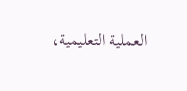العملية التعليمية،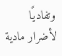وتفاديًا لأضرار مادية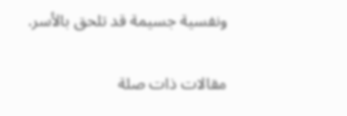ونفسية جسيمة قد تلحق بالأسر.

مقالات ذات صلة